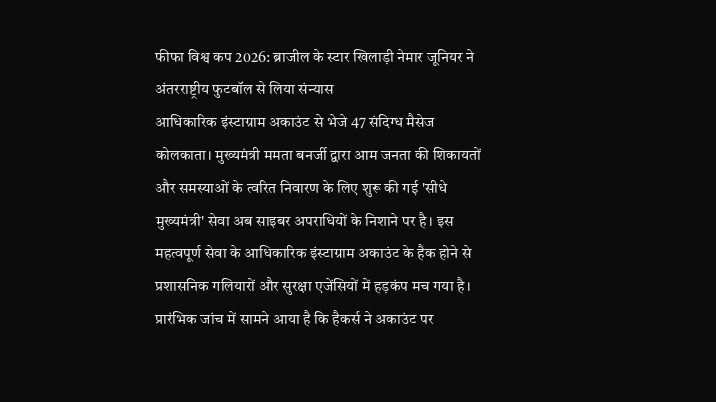फीफा विश्व कप 2026: ब्राजील के स्टार खिलाड़ी नेमार जूनियर ने अंतरराष्ट्रीय फुटबॉल से लिया संन्यास
आधिकारिक इंस्टाग्राम अकाउंट से भेजे 47 संदिग्ध मैसेज
कोलकाता। मुख्यमंत्री ममता बनर्जी द्वारा आम जनता की शिकायतों और समस्याओं के त्वरित निवारण के लिए शुरू की गई 'सीधे मुख्यमंत्री' सेवा अब साइबर अपराधियों के निशाने पर है। इस महत्वपूर्ण सेवा के आधिकारिक इंस्टाग्राम अकाउंट के हैक होने से प्रशासनिक गलियारों और सुरक्षा एजेंसियों में हड़कंप मच गया है। प्रारंभिक जांच में सामने आया है कि हैकर्स ने अकाउंट पर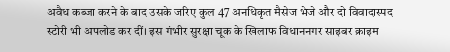अवैध कब्जा करने के बाद उसके जरिए कुल 47 अनधिकृत मैसेज भेजे और दो विवादास्पद स्टोरी भी अपलोड कर दीं। इस गंभीर सुरक्षा चूक के खिलाफ विधाननगर साइबर क्राइम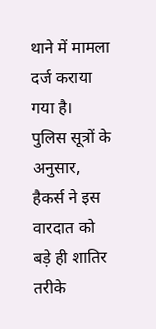थाने में मामला दर्ज कराया गया है। पुलिस सूत्रों के अनुसार, हैकर्स ने इस वारदात को बड़े ही शातिर तरीके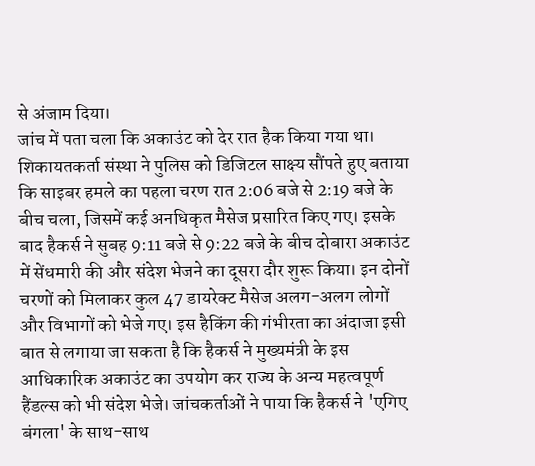से अंजाम दिया।
जांच में पता चला कि अकाउंट को देर रात हैक किया गया था। शिकायतकर्ता संस्था ने पुलिस को डिजिटल साक्ष्य सौंपते हुए बताया कि साइबर हमले का पहला चरण रात 2:06 बजे से 2:19 बजे के बीच चला, जिसमें कई अनधिकृत मैसेज प्रसारित किए गए। इसके बाद हैकर्स ने सुबह 9:11 बजे से 9:22 बजे के बीच दोबारा अकाउंट में सेंधमारी की और संदेश भेजने का दूसरा दौर शुरू किया। इन दोनों चरणों को मिलाकर कुल 47 डायरेक्ट मैसेज अलग-अलग लोगों और विभागों को भेजे गए। इस हैकिंग की गंभीरता का अंदाजा इसी बात से लगाया जा सकता है कि हैकर्स ने मुख्यमंत्री के इस आधिकारिक अकाउंट का उपयोग कर राज्य के अन्य महत्वपूर्ण हैंडल्स को भी संदेश भेजे। जांचकर्ताओं ने पाया कि हैकर्स ने 'एगिए बंगला' के साथ-साथ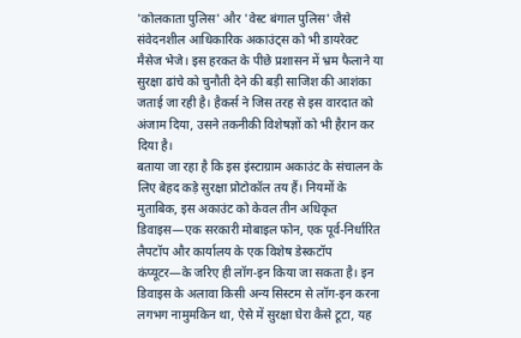'कोलकाता पुलिस' और 'वेस्ट बंगाल पुलिस' जैसे संवेदनशील आधिकारिक अकाउंट्स को भी डायरेक्ट मैसेज भेजे। इस हरकत के पीछे प्रशासन में भ्रम फैलाने या सुरक्षा ढांचे को चुनौती देने की बड़ी साजिश की आशंका जताई जा रही है। हैकर्स ने जिस तरह से इस वारदात को अंजाम दिया, उसने तकनीकी विशेषज्ञों को भी हैरान कर दिया है।
बताया जा रहा है कि इस इंस्टाग्राम अकाउंट के संचालन के लिए बेहद कड़े सुरक्षा प्रोटोकॉल तय हैं। नियमों के मुताबिक, इस अकाउंट को केवल तीन अधिकृत डिवाइस—एक सरकारी मोबाइल फोन, एक पूर्व-निर्धारित लैपटॉप और कार्यालय के एक विशेष डेस्कटॉप कंप्यूटर—के जरिए ही लॉग-इन किया जा सकता है। इन डिवाइस के अलावा किसी अन्य सिस्टम से लॉग-इन करना लगभग नामुमकिन था, ऐसे में सुरक्षा घेरा कैसे टूटा, यह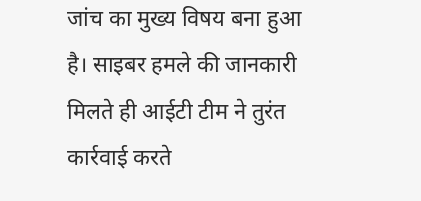जांच का मुख्य विषय बना हुआ है। साइबर हमले की जानकारी मिलते ही आईटी टीम ने तुरंत कार्रवाई करते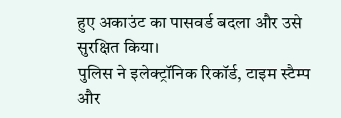हुए अकाउंट का पासवर्ड बदला और उसे सुरक्षित किया।
पुलिस ने इलेक्ट्रॉनिक रिकॉर्ड, टाइम स्टैम्प और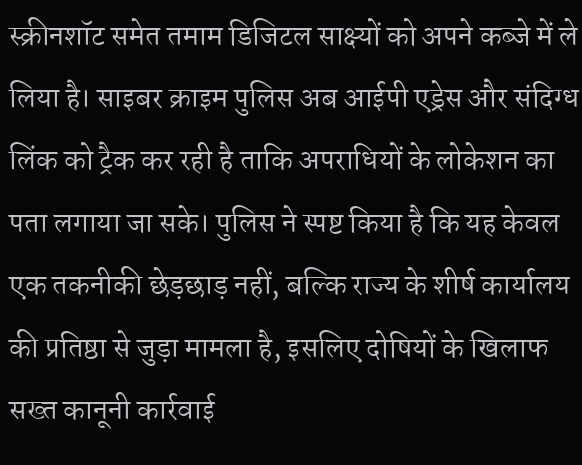स्क्रीनशॉट समेत तमाम डिजिटल साक्ष्यों को अपने कब्जे में ले लिया है। साइबर क्राइम पुलिस अब आईपी एड्रेस और संदिग्ध लिंक को ट्रैक कर रही है ताकि अपराधियों के लोकेशन का पता लगाया जा सके। पुलिस ने स्पष्ट किया है कि यह केवल एक तकनीकी छेड़छाड़ नहीं, बल्कि राज्य के शीर्ष कार्यालय की प्रतिष्ठा से जुड़ा मामला है, इसलिए दोषियों के खिलाफ सख्त कानूनी कार्रवाई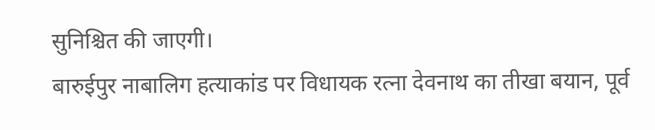सुनिश्चित की जाएगी।
बारुईपुर नाबालिग हत्याकांड पर विधायक रत्ना देवनाथ का तीखा बयान, पूर्व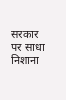सरकार पर साधा निशाना